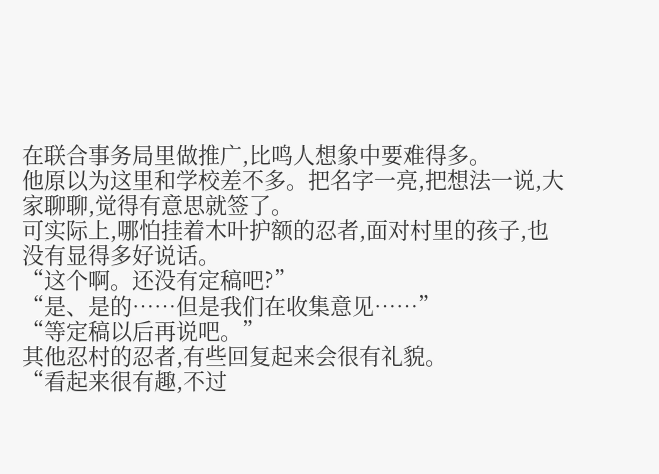在联合事务局里做推广,比鸣人想象中要难得多。
他原以为这里和学校差不多。把名字一亮,把想法一说,大家聊聊,觉得有意思就签了。
可实际上,哪怕挂着木叶护额的忍者,面对村里的孩子,也没有显得多好说话。
“这个啊。还没有定稿吧?”
“是、是的……但是我们在收集意见……”
“等定稿以后再说吧。”
其他忍村的忍者,有些回复起来会很有礼貌。
“看起来很有趣,不过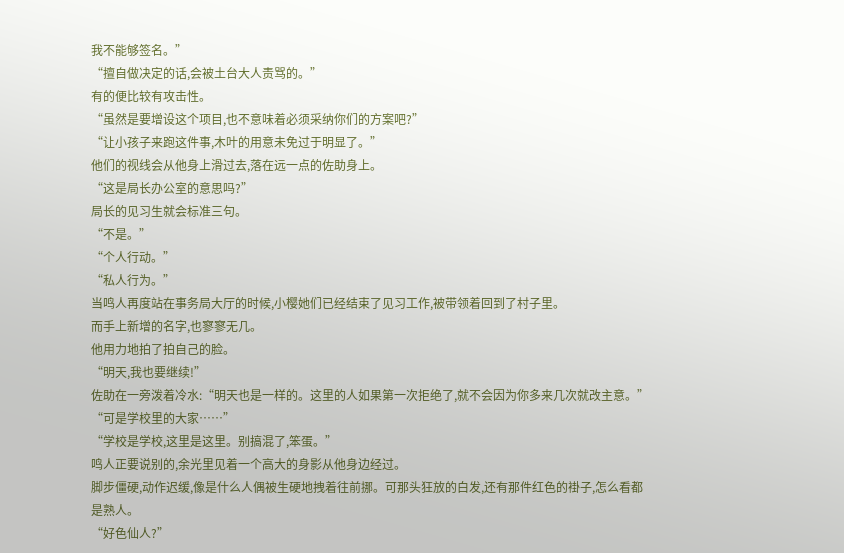我不能够签名。”
“擅自做决定的话,会被土台大人责骂的。”
有的便比较有攻击性。
“虽然是要增设这个项目,也不意味着必须采纳你们的方案吧?”
“让小孩子来跑这件事,木叶的用意未免过于明显了。”
他们的视线会从他身上滑过去,落在远一点的佐助身上。
“这是局长办公室的意思吗?”
局长的见习生就会标准三句。
“不是。”
“个人行动。”
“私人行为。”
当鸣人再度站在事务局大厅的时候,小樱她们已经结束了见习工作,被带领着回到了村子里。
而手上新增的名字,也寥寥无几。
他用力地拍了拍自己的脸。
“明天,我也要继续!”
佐助在一旁泼着冷水:“明天也是一样的。这里的人如果第一次拒绝了,就不会因为你多来几次就改主意。”
“可是学校里的大家……”
“学校是学校,这里是这里。别搞混了,笨蛋。”
鸣人正要说别的,余光里见着一个高大的身影从他身边经过。
脚步僵硬,动作迟缓,像是什么人偶被生硬地拽着往前挪。可那头狂放的白发,还有那件红色的褂子,怎么看都是熟人。
“好色仙人?”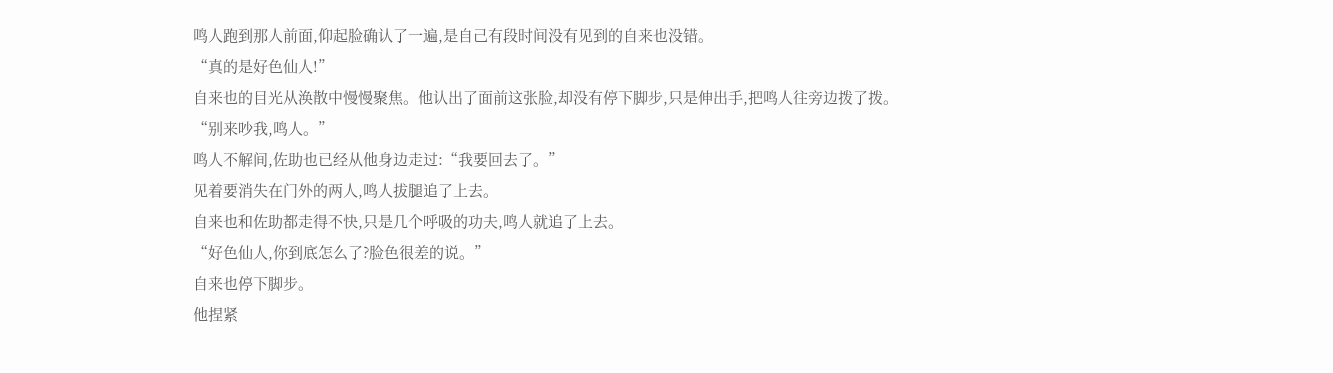鸣人跑到那人前面,仰起脸确认了一遍,是自己有段时间没有见到的自来也没错。
“真的是好色仙人!”
自来也的目光从涣散中慢慢聚焦。他认出了面前这张脸,却没有停下脚步,只是伸出手,把鸣人往旁边拨了拨。
“别来吵我,鸣人。”
鸣人不解间,佐助也已经从他身边走过:“我要回去了。”
见着要消失在门外的两人,鸣人拔腿追了上去。
自来也和佐助都走得不快,只是几个呼吸的功夫,鸣人就追了上去。
“好色仙人,你到底怎么了?脸色很差的说。”
自来也停下脚步。
他捏紧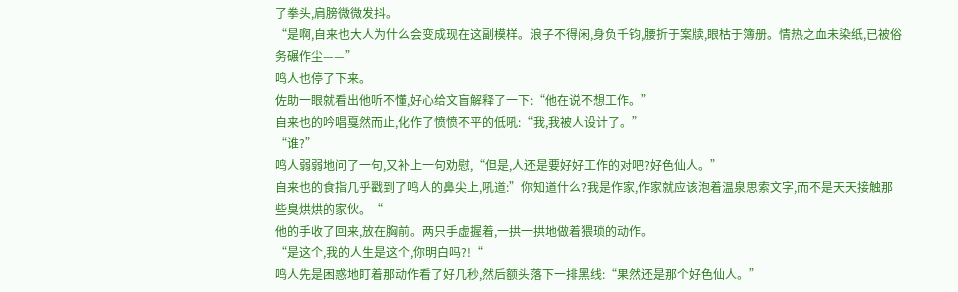了拳头,肩膀微微发抖。
“是啊,自来也大人为什么会变成现在这副模样。浪子不得闲,身负千钧,腰折于案牍,眼枯于簿册。情热之血未染纸,已被俗务碾作尘——”
鸣人也停了下来。
佐助一眼就看出他听不懂,好心给文盲解释了一下:“他在说不想工作。”
自来也的吟唱戛然而止,化作了愤愤不平的低吼:“我,我被人设计了。”
“谁?”
鸣人弱弱地问了一句,又补上一句劝慰,“但是,人还是要好好工作的对吧?好色仙人。”
自来也的食指几乎戳到了鸣人的鼻尖上,吼道:”你知道什么?我是作家,作家就应该泡着温泉思索文字,而不是天天接触那些臭烘烘的家伙。“
他的手收了回来,放在胸前。两只手虚握着,一拱一拱地做着猥琐的动作。
“是这个,我的人生是这个,你明白吗?!“
鸣人先是困惑地盯着那动作看了好几秒,然后额头落下一排黑线:“果然还是那个好色仙人。”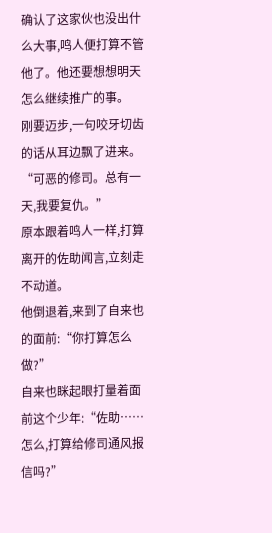确认了这家伙也没出什么大事,鸣人便打算不管他了。他还要想想明天怎么继续推广的事。
刚要迈步,一句咬牙切齿的话从耳边飘了进来。
“可恶的修司。总有一天,我要复仇。”
原本跟着鸣人一样,打算离开的佐助闻言,立刻走不动道。
他倒退着,来到了自来也的面前:“你打算怎么做?”
自来也眯起眼打量着面前这个少年:“佐助……怎么,打算给修司通风报信吗?”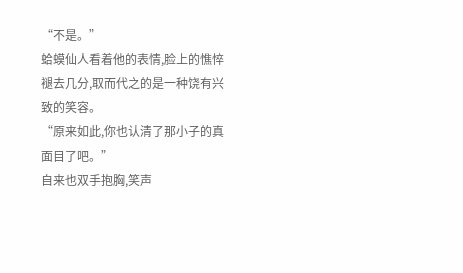“不是。”
蛤蟆仙人看着他的表情,脸上的憔悴褪去几分,取而代之的是一种饶有兴致的笑容。
“原来如此,你也认清了那小子的真面目了吧。”
自来也双手抱胸,笑声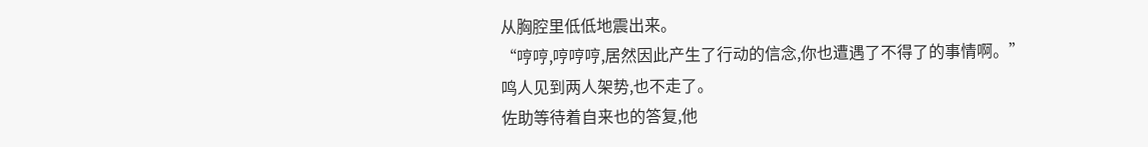从胸腔里低低地震出来。
“哼哼,哼哼哼,居然因此产生了行动的信念,你也遭遇了不得了的事情啊。”
鸣人见到两人架势,也不走了。
佐助等待着自来也的答复,他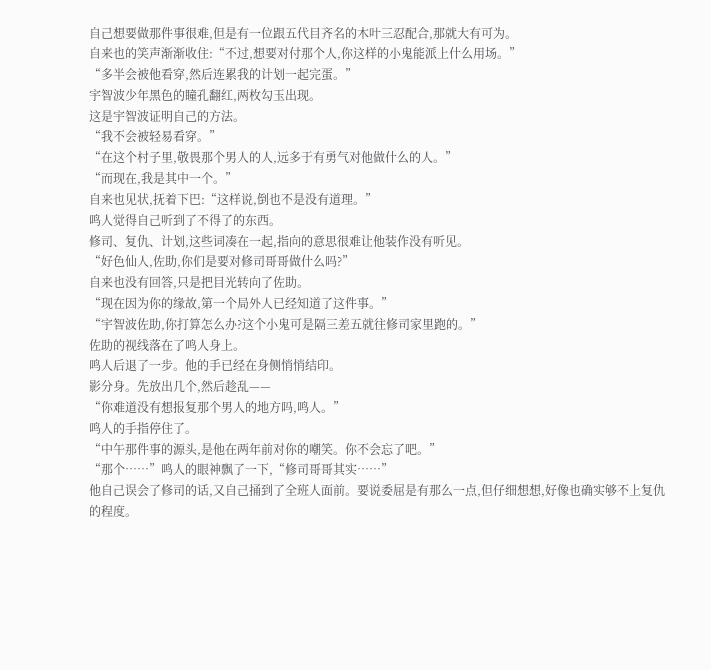自己想要做那件事很难,但是有一位跟五代目齐名的木叶三忍配合,那就大有可为。
自来也的笑声渐渐收住:“不过,想要对付那个人,你这样的小鬼能派上什么用场。”
“多半会被他看穿,然后连累我的计划一起完蛋。”
宇智波少年黑色的瞳孔翻红,两枚勾玉出现。
这是宇智波证明自己的方法。
“我不会被轻易看穿。”
“在这个村子里,敬畏那个男人的人,远多于有勇气对他做什么的人。”
“而现在,我是其中一个。”
自来也见状,抚着下巴:“这样说,倒也不是没有道理。”
鸣人觉得自己听到了不得了的东西。
修司、复仇、计划,这些词凑在一起,指向的意思很难让他装作没有听见。
“好色仙人,佐助,你们是要对修司哥哥做什么吗?”
自来也没有回答,只是把目光转向了佐助。
“现在因为你的缘故,第一个局外人已经知道了这件事。”
“宇智波佐助,你打算怎么办?这个小鬼可是隔三差五就往修司家里跑的。”
佐助的视线落在了鸣人身上。
鸣人后退了一步。他的手已经在身侧悄悄结印。
影分身。先放出几个,然后趁乱——
“你难道没有想报复那个男人的地方吗,鸣人。”
鸣人的手指停住了。
“中午那件事的源头,是他在两年前对你的嘲笑。你不会忘了吧。”
“那个……”鸣人的眼神飘了一下,“修司哥哥其实……”
他自己误会了修司的话,又自己捅到了全班人面前。要说委屈是有那么一点,但仔细想想,好像也确实够不上复仇的程度。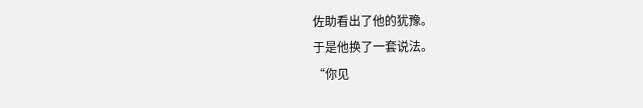佐助看出了他的犹豫。
于是他换了一套说法。
“你见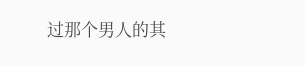过那个男人的其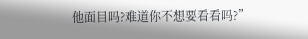他面目吗?难道你不想要看看吗?”